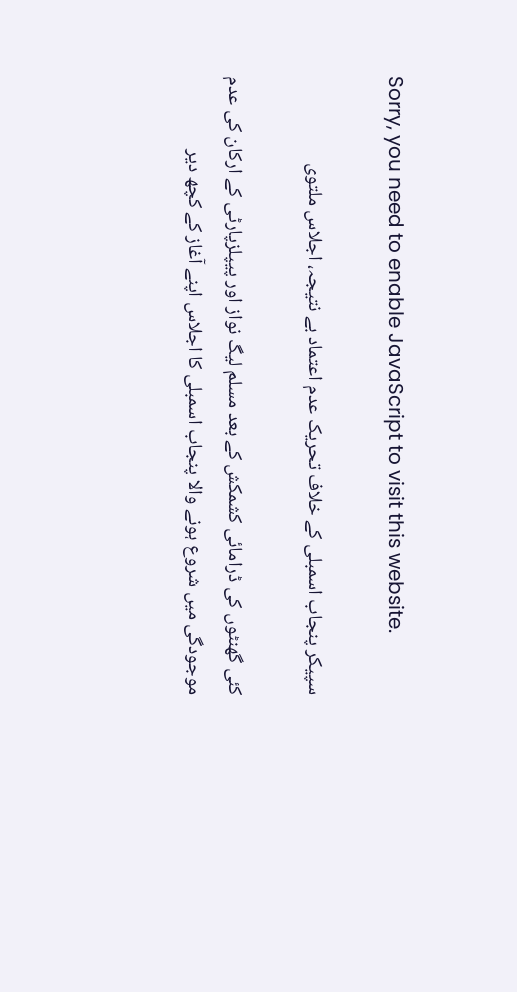Sorry, you need to enable JavaScript to visit this website.

سپیکر پنجاب اسمبلی کے خلاف تحریک عدم اعتماد بے نتیجہ، اجلاس ملتوی

کئی گھنٹوں کی ڈرامائی کشمکش کے بعد مسلم لیگ نواز اور پیپلزپارٹی کے ارکان کی عدم موجودگی میں شروع ہونے والا پنجاب اسمبلی کا اجلاس اپنے آغاز کے کچھ دیر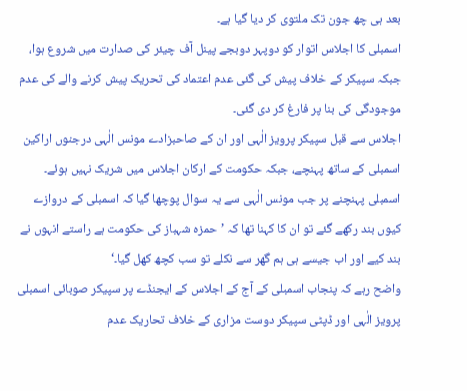بعد ہی چھ جون تک ملتوی کر دیا گیا ہے۔
اسمبلی کا اجلاس اتوار کو دوپہر دوبجے پینل آف چیئر کی صدارت میں شروع ہوا، جبکہ سپیکر کے خلاف پیش کی گئی عدم اعتماد کی تحریک پیش کرنے والے کی عدم موجودگی کی بنا پر فارغ کر دی گئی۔
اجلاس سے قبل سپیکر پرویز الٰہی اور ان کے صاحبزادے مونس الٰہی درجنوں اراکین اسمبلی کے ساتھ پہنچے، جبکہ حکومت کے ارکان اجلاس میں شریک نہیں ہوئے۔
اسمبلی پہنچنے پر جب مونس الٰہی سے یہ سوال پوچھا گیا کہ اسمبلی کے دروازے کیوں بند رکھے گئے تو ان کا کہنا تھا کہ ’حمزہ شہباز کی حکومت ہے راستے انہوں نے بند کیے اور اب جیسے ہی ہم گھر سے نکلے تو سب کچھ کھل گیا۔‘
واضح رہے کہ پنجاب اسمبلی کے آج کے اجلاس کے ایجنڈے پر سپیکر صوبائی اسمبلی پرویز الٰہی اور ڈپٹی سپیکر دوست مزاری کے خلاف تحاریک عدم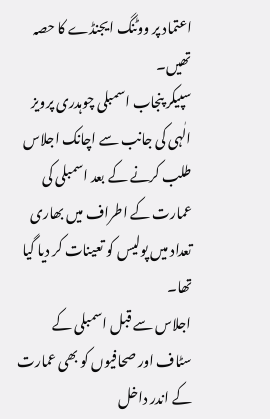اعتماد پر ووٹنگ ایجنڈے کا حصہ تھیں۔
سپیکر پنجاب اسمبلی چوہدری پرویز الٰہی کی جانب سے اچانک اجلاس طلب کرنے کے بعد اسمبلی کی عمارت کے اطراف میں بھاری تعداد میں پولیس کو تعینات کر دیا گیا تھا۔
اجلاس سے قبل اسمبلی کے سٹاف اور صحافیوں کو بھی عمارت کے اندر داخل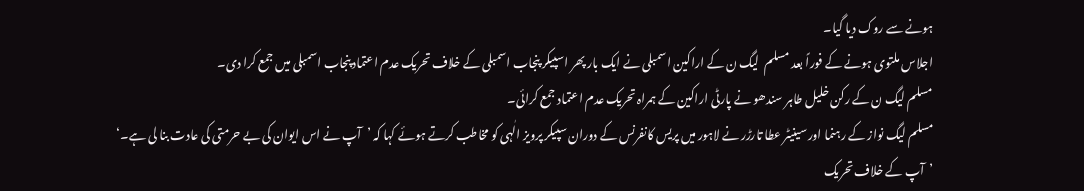ہونے سے روک دیا گیا۔
اجلاس ملتوی ہونے کے فوراً بعد مسلم  لیگ ن کے اراکین اسمبلی نے ایک بار پھر اسپیکر پنجاب اسمبلی کے خلاف تحریک عدم اعتماد پنجاب اسمبلی میں جمع کرا دی۔
مسلم لیگ ن کے رکن خلیل طاہر سندھو نے پارٹی اراکین کے ہمراہ تحریک عدم اعتماد جمع کرائی۔
مسلم لیگ نواز کے رہنما اور سینیٹر عطا تارڑر نے لاہور میں پریس کانفرنس کے دوران سپیکر پرویز الٰہی کو مخاطب کرتے ہوئے کہا کہ ’آپ نے اس ایوان کی بے حرمتی کی عادت بنا لی ہے۔‘
’آپ کے خلاف تحریک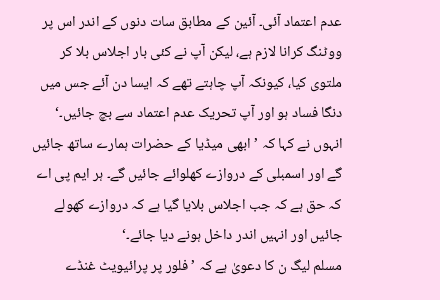عدم اعتماد آئی۔ آئین کے مطابق سات دنوں کے اندر اس پر ووٹنگ کرانا لازم ہے، لیکن آپ نے کئی بار اجلاس بلا کر ملتوی کیا، کیونکہ آپ چاہتے تھے کہ ایسا دن آئے جس میں دنگا فساد ہو اور آپ تحریک عدم اعتماد سے بچ جائیں۔‘
انہوں نے کہا کہ ’ابھی میڈیا کے حضرات ہمارے ساتھ جائیں گے اور اسمبلی کے دروازے کھلوائے جائیں گے۔ ہر ایم پی اے کہ حق ہے کہ جب اجلاس بلایا گیا ہے کہ دروازے کھولے جائیں اور انہیں اندر داخل ہونے دیا جائے۔‘
مسلم لیگ ن کا دعویٰ ہے کہ ’فلور پر پرائیویٹ غنڈے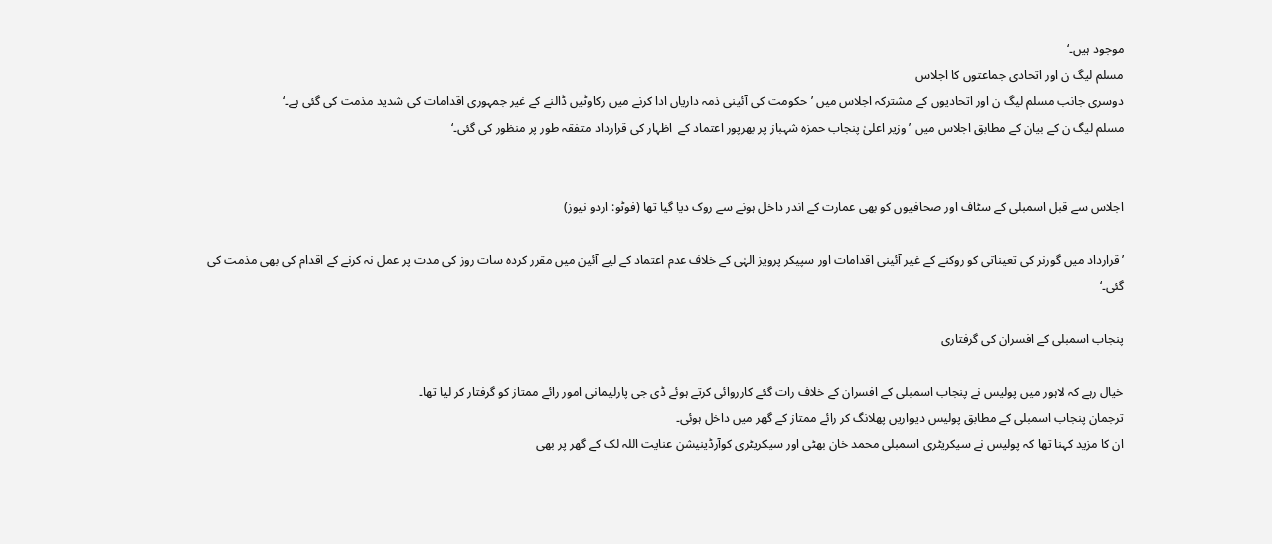موجود ہیں۔‘
مسلم لیگ ن اور اتحادی جماعتوں کا اجلاس
دوسری جانب مسلم لیگ ن اور اتحادیوں کے مشترکہ اجلاس میں ’حکومت کی آئینی ذمہ داریاں ادا کرنے میں رکاوٹیں ڈالنے کے غیر جمہوری اقدامات کی شدید مذمت کی گئی ہے۔‘
مسلم لیگ ن کے بیان کے مطابق اجلاس میں ’وزیر اعلیٰ پنجاب حمزہ شہباز پر بھرپور اعتماد کے  اظہار کی قرارداد متفقہ طور پر منظور کی گئی۔‘


اجلاس سے قبل اسمبلی کے سٹاف اور صحافیوں کو بھی عمارت کے اندر داخل ہونے سے روک دیا گیا تھا (فوٹو: اردو نیوز)

’قرارداد میں گورنر کی تعیناتی کو روکنے کے غیر آئینی اقدامات اور سپیکر پرویز الہٰی کے خلاف عدم اعتماد کے لیے آئین میں مقرر کردہ سات روز کی مدت پر عمل نہ کرنے کے اقدام کی بھی مذمت کی گئی۔‘

پنجاب اسمبلی کے افسران کی گرفتاری

خیال رہے کہ لاہور میں پولیس نے پنجاب اسمبلی کے افسران کے خلاف رات گئے کارروائی کرتے ہوئے ڈی جی پارلیمانی امور رائے ممتاز کو گرفتار کر لیا تھا۔
ترجمان پنجاب اسمبلی کے مطابق پولیس دیواریں پھلانگ کر رائے ممتاز کے گھر میں داخل ہوئی۔
ان کا مزید کہنا تھا کہ پولیس نے سیکریٹری اسمبلی محمد خان بھٹی اور سیکریٹری کوآرڈینیشن عنایت اللہ لک کے گھر پر بھی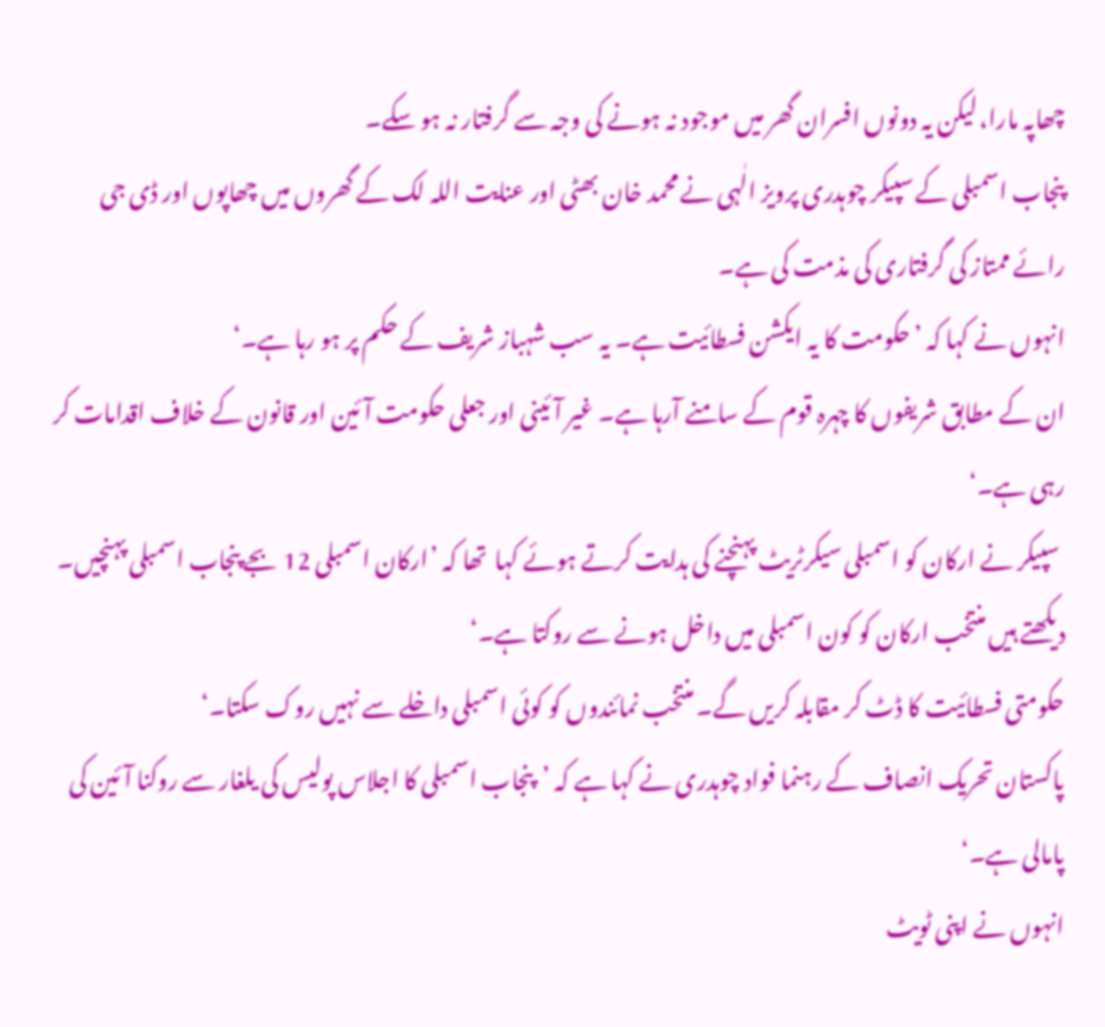چھاپہ مارا، لیکن یہ دونوں افسران گھر میں موجود نہ ہونے کی وجہ سے گرفتار نہ ہو سکے۔
پنجاب اسمبلی کے سپیکر چوہدری پرویز الٰہی نے محمد خان بھٹی اور عنایت اللہ لک کے گھروں میں چھاپوں اور ڈی جی رائے ممتاز کی گرفتاری کی مذمت کی ہے۔
انہوں نے کہا کہ ’حکومت کا یہ ایکشن فسطائیت ہے۔ یہ سب شہباز شریف کے حکم پر ہو رہا ہے۔‘
ان کے مطابق شریفوں کا چہرہ قوم کے سامنے آرہا ہے۔ غیر آئینی اور جعلی حکومت آئین اور قانون کے خلاف اقدامات کر رہی ہے۔‘
 سپیکر نے ارکان کو اسمبلی سیکرٹریٹ پہنچنے کی ہدایت کرتے ہوئے کہا  تھا کہ ’ارکان اسمبلی 12 بجے پنجاب اسمبلی پہنچیں۔ دیکھتے ہیں منتخب ارکان کو کون اسمبلی میں داخل ہونے سے روکتا ہے۔‘
حکومتی فسطائیت کا ڈٹ کر مقابلہ کریں گے۔ منتخب نمائندوں کو کوئی اسمبلی داخلے سے نہیں روک سکتا۔‘
پاکستان تحریک انصاف کے رہنما فواد چوہدری نے کہا ہے کہ ’پنجاب اسمبلی کا اجلاس پولیس کی یلغار سے روکنا آئین کی پامالی ہے۔‘
انہوں نے اپنی ٹویٹ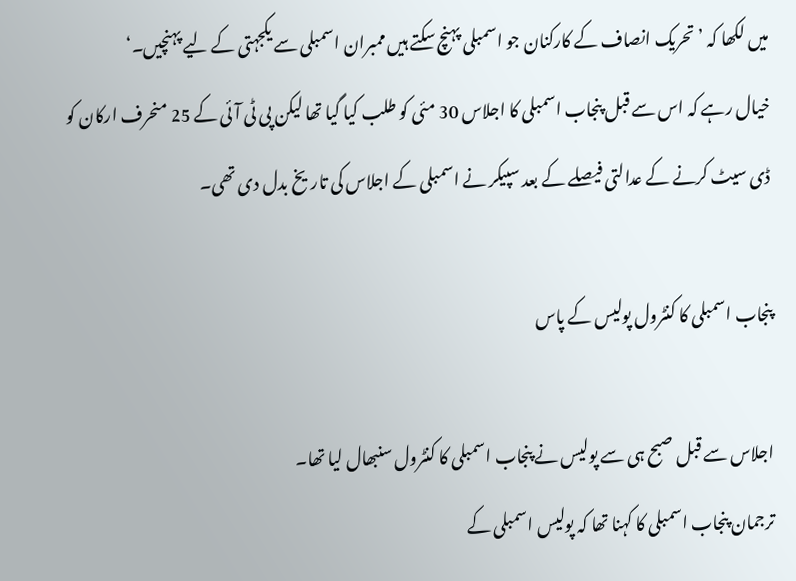میں لکھا کہ ’تحریک انصاف کے کارکنان جو اسمبلی پہنچ سکتے ہیں ممبران اسمبلی سے یکجہتی کے لیے پہنچیں۔‘
خیال رہے کہ اس سے قبل پنجاب اسمبلی کا اجلاس 30 مئی کو طلب کیا گیا تھا لیکن پی ٹی آئی کے 25 منحرف ارکان کو ڈی سیٹ کرنے کے عدالتی فیصلے کے بعد سپیکر نے اسمبلی کے اجلاس کی تاریخ بدل دی تھی۔

پنجاب اسمبلی کا کنٹرول پولیس کے پاس

اجلاس سے قبل صبح ہی سے پولیس نے پنجاب اسمبلی کا کنٹرول سنبھال لیا تھا۔
ترجمان پنجاب اسمبلی کا کہنا تھا کہ پولیس اسمبلی کے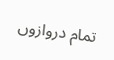تمام دروازوں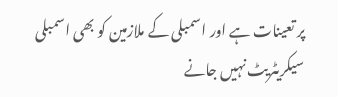پر تعینات ہے اور اسمبلی کے ملازمین کو بھی اسمبلی سیکریٹریٹ نہیں جانے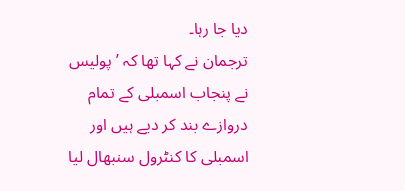دیا جا رہا۔
ترجمان نے کہا تھا کہ ’پولیس نے پنجاب اسمبلی کے تمام دروازے بند کر دیے ہیں اور اسمبلی کا کنٹرول سنبھال لیا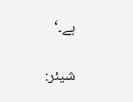ہے۔‘

شیئر: